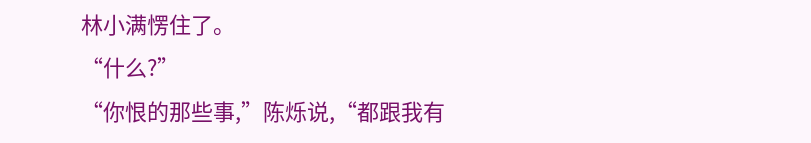林小满愣住了。
“什么?”
“你恨的那些事,”陈烁说,“都跟我有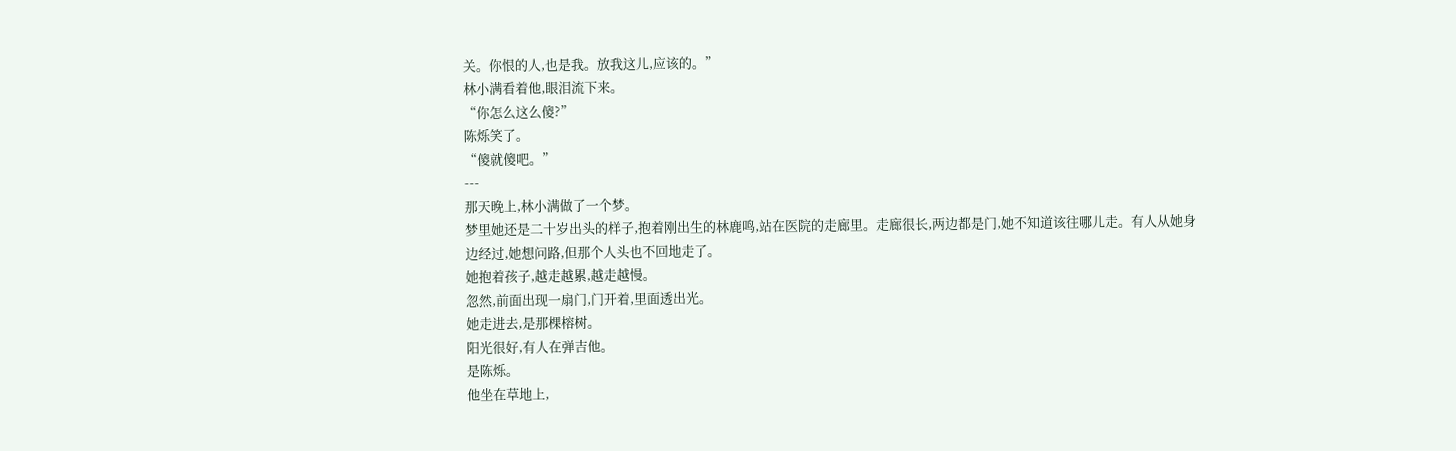关。你恨的人,也是我。放我这儿,应该的。”
林小满看着他,眼泪流下来。
“你怎么这么傻?”
陈烁笑了。
“傻就傻吧。”
---
那天晚上,林小满做了一个梦。
梦里她还是二十岁出头的样子,抱着刚出生的林鹿鸣,站在医院的走廊里。走廊很长,两边都是门,她不知道该往哪儿走。有人从她身边经过,她想问路,但那个人头也不回地走了。
她抱着孩子,越走越累,越走越慢。
忽然,前面出现一扇门,门开着,里面透出光。
她走进去,是那棵榕树。
阳光很好,有人在弹吉他。
是陈烁。
他坐在草地上,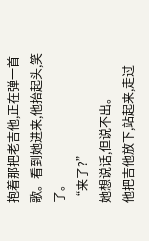抱着那把老吉他,正在弹一首歌。看到她进来,他抬起头,笑了。
“来了?”
她想说话,但说不出。
他把吉他放下,站起来,走过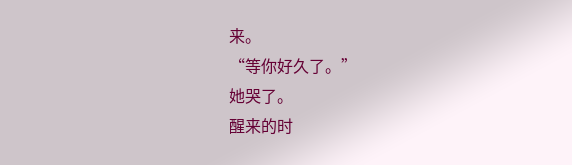来。
“等你好久了。”
她哭了。
醒来的时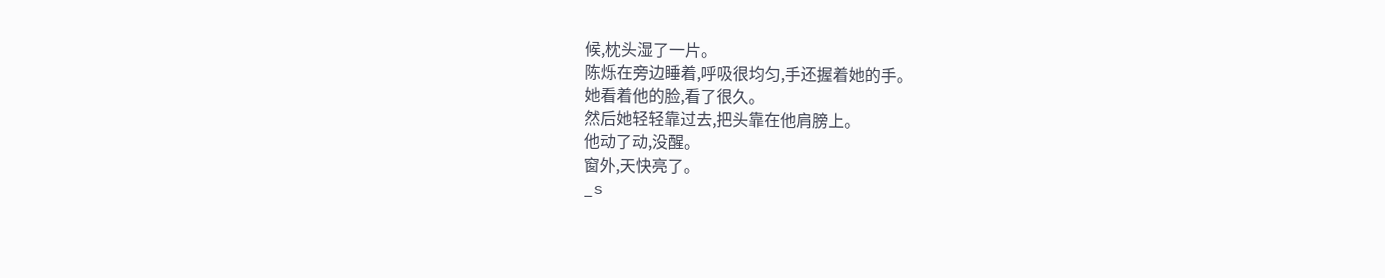候,枕头湿了一片。
陈烁在旁边睡着,呼吸很均匀,手还握着她的手。
她看着他的脸,看了很久。
然后她轻轻靠过去,把头靠在他肩膀上。
他动了动,没醒。
窗外,天快亮了。
_s